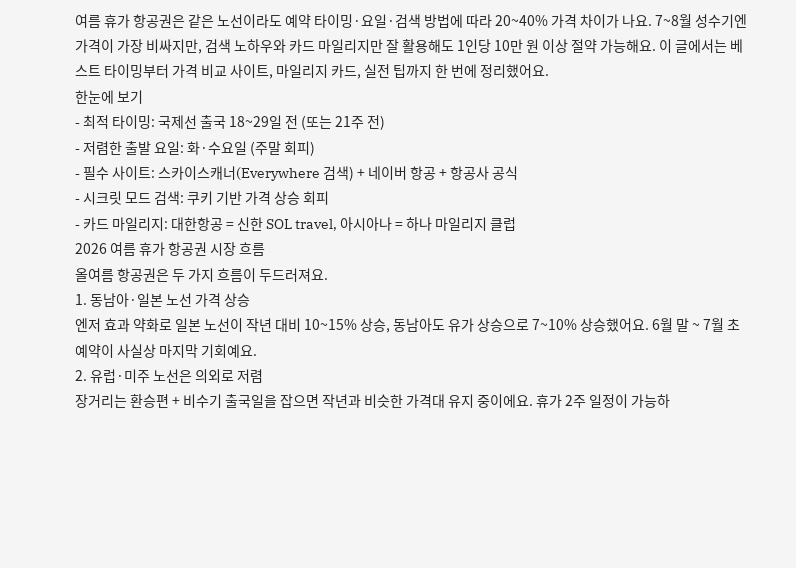여름 휴가 항공권은 같은 노선이라도 예약 타이밍·요일·검색 방법에 따라 20~40% 가격 차이가 나요. 7~8월 성수기엔 가격이 가장 비싸지만, 검색 노하우와 카드 마일리지만 잘 활용해도 1인당 10만 원 이상 절약 가능해요. 이 글에서는 베스트 타이밍부터 가격 비교 사이트, 마일리지 카드, 실전 팁까지 한 번에 정리했어요.
한눈에 보기
- 최적 타이밍: 국제선 출국 18~29일 전 (또는 21주 전)
- 저렴한 출발 요일: 화·수요일 (주말 회피)
- 필수 사이트: 스카이스캐너(Everywhere 검색) + 네이버 항공 + 항공사 공식
- 시크릿 모드 검색: 쿠키 기반 가격 상승 회피
- 카드 마일리지: 대한항공 = 신한 SOL travel, 아시아나 = 하나 마일리지 클럽
2026 여름 휴가 항공권 시장 흐름
올여름 항공권은 두 가지 흐름이 두드러져요.
1. 동남아·일본 노선 가격 상승
엔저 효과 약화로 일본 노선이 작년 대비 10~15% 상승, 동남아도 유가 상승으로 7~10% 상승했어요. 6월 말 ~ 7월 초 예약이 사실상 마지막 기회예요.
2. 유럽·미주 노선은 의외로 저렴
장거리는 환승편 + 비수기 출국일을 잡으면 작년과 비슷한 가격대 유지 중이에요. 휴가 2주 일정이 가능하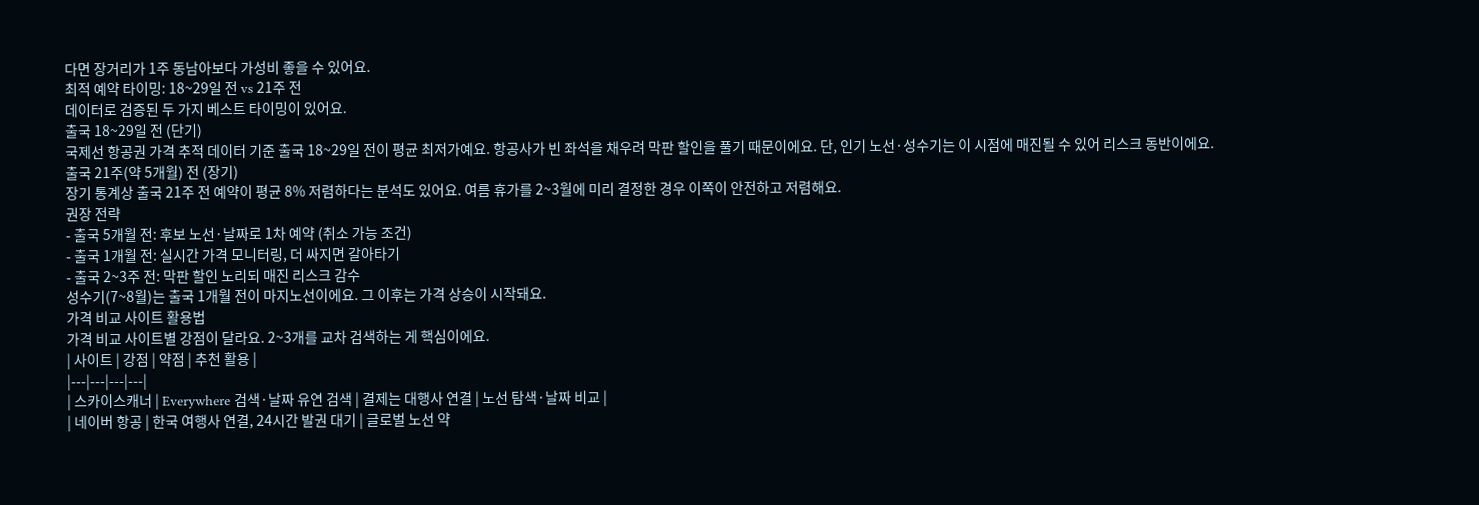다면 장거리가 1주 동남아보다 가성비 좋을 수 있어요.
최적 예약 타이밍: 18~29일 전 vs 21주 전
데이터로 검증된 두 가지 베스트 타이밍이 있어요.
출국 18~29일 전 (단기)
국제선 항공권 가격 추적 데이터 기준 출국 18~29일 전이 평균 최저가예요. 항공사가 빈 좌석을 채우려 막판 할인을 풀기 때문이에요. 단, 인기 노선·성수기는 이 시점에 매진될 수 있어 리스크 동반이에요.
출국 21주(약 5개월) 전 (장기)
장기 통계상 출국 21주 전 예약이 평균 8% 저렴하다는 분석도 있어요. 여름 휴가를 2~3월에 미리 결정한 경우 이쪽이 안전하고 저렴해요.
권장 전략
- 출국 5개월 전: 후보 노선·날짜로 1차 예약 (취소 가능 조건)
- 출국 1개월 전: 실시간 가격 모니터링, 더 싸지면 갈아타기
- 출국 2~3주 전: 막판 할인 노리되 매진 리스크 감수
성수기(7~8월)는 출국 1개월 전이 마지노선이에요. 그 이후는 가격 상승이 시작돼요.
가격 비교 사이트 활용법
가격 비교 사이트별 강점이 달라요. 2~3개를 교차 검색하는 게 핵심이에요.
| 사이트 | 강점 | 약점 | 추천 활용 |
|---|---|---|---|
| 스카이스캐너 | Everywhere 검색·날짜 유연 검색 | 결제는 대행사 연결 | 노선 탐색·날짜 비교 |
| 네이버 항공 | 한국 여행사 연결, 24시간 발권 대기 | 글로벌 노선 약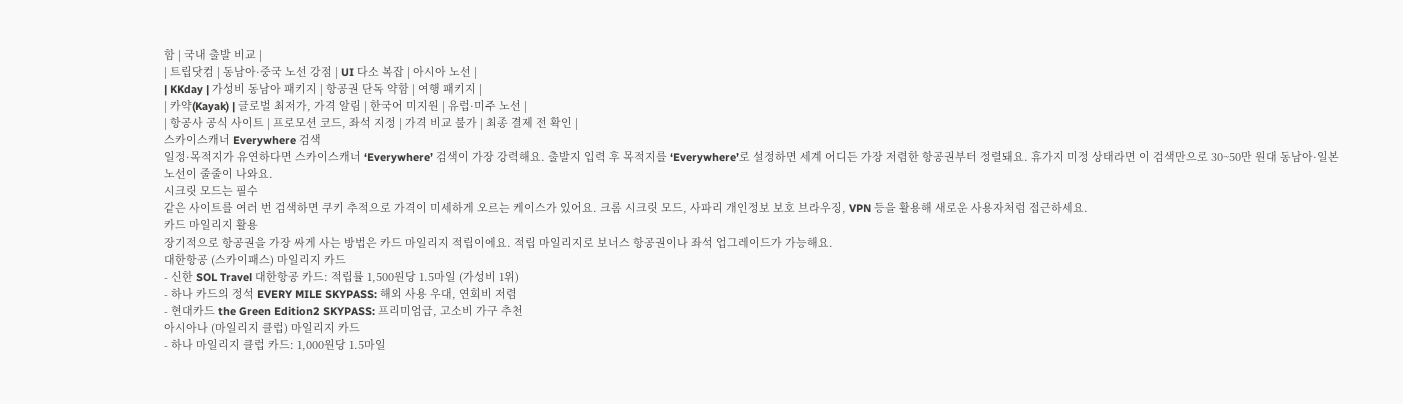함 | 국내 출발 비교 |
| 트립닷컴 | 동남아·중국 노선 강점 | UI 다소 복잡 | 아시아 노선 |
| KKday | 가성비 동남아 패키지 | 항공권 단독 약함 | 여행 패키지 |
| 카약(Kayak) | 글로벌 최저가, 가격 알림 | 한국어 미지원 | 유럽·미주 노선 |
| 항공사 공식 사이트 | 프로모션 코드, 좌석 지정 | 가격 비교 불가 | 최종 결제 전 확인 |
스카이스캐너 Everywhere 검색
일정·목적지가 유연하다면 스카이스캐너 ‘Everywhere’ 검색이 가장 강력해요. 출발지 입력 후 목적지를 ‘Everywhere’로 설정하면 세계 어디든 가장 저렴한 항공권부터 정렬돼요. 휴가지 미정 상태라면 이 검색만으로 30~50만 원대 동남아·일본 노선이 줄줄이 나와요.
시크릿 모드는 필수
같은 사이트를 여러 번 검색하면 쿠키 추적으로 가격이 미세하게 오르는 케이스가 있어요. 크롬 시크릿 모드, 사파리 개인정보 보호 브라우징, VPN 등을 활용해 새로운 사용자처럼 접근하세요.
카드 마일리지 활용
장기적으로 항공권을 가장 싸게 사는 방법은 카드 마일리지 적립이에요. 적립 마일리지로 보너스 항공권이나 좌석 업그레이드가 가능해요.
대한항공 (스카이패스) 마일리지 카드
- 신한 SOL Travel 대한항공 카드: 적립률 1,500원당 1.5마일 (가성비 1위)
- 하나 카드의 정석 EVERY MILE SKYPASS: 해외 사용 우대, 연회비 저렴
- 현대카드 the Green Edition2 SKYPASS: 프리미엄급, 고소비 가구 추천
아시아나 (마일리지 클럽) 마일리지 카드
- 하나 마일리지 클럽 카드: 1,000원당 1.5마일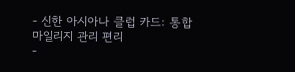- 신한 아시아나 클럽 카드: 통합 마일리지 관리 편리
-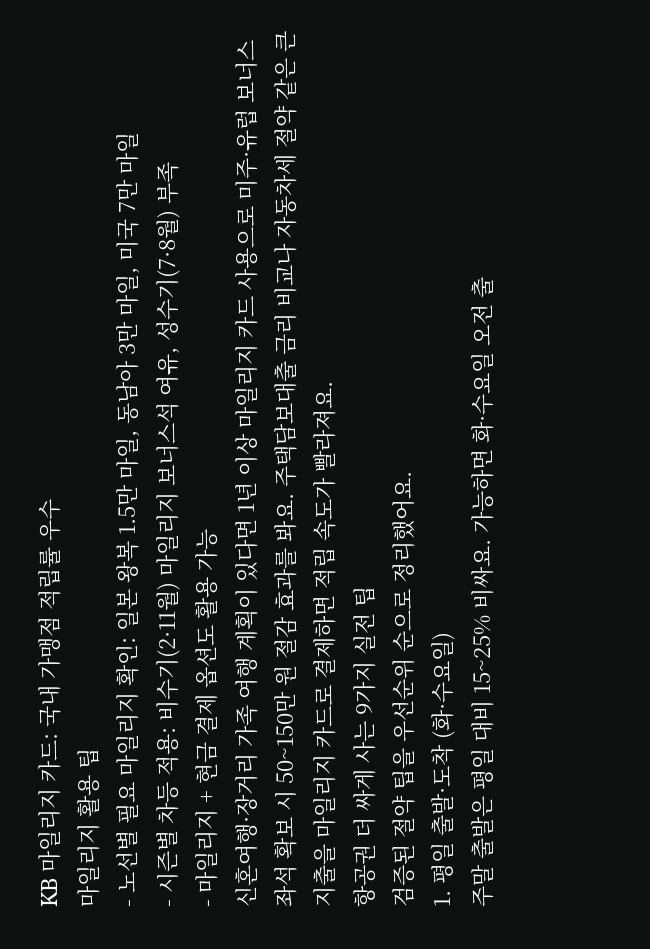KB 마일리지 카드: 국내 가맹점 적립률 우수
마일리지 활용 팁
- 노선별 필요 마일리지 확인: 일본 왕복 1.5만 마일, 동남아 3만 마일, 미국 7만 마일
- 시즌별 차등 적용: 비수기(2·11월) 마일리지 보너스석 여유, 성수기(7·8월) 부족
- 마일리지 + 현금 결제 옵션도 활용 가능
신혼여행·장거리 가족 여행 계획이 있다면 1년 이상 마일리지 카드 사용으로 미주·유럽 보너스 좌석 확보 시 50~150만 원 절감 효과를 봐요. 주택담보대출 금리 비교나 자동차세 절약 같은 큰 지출을 마일리지 카드로 결제하면 적립 속도가 빨라져요.
항공권 더 싸게 사는 9가지 실전 팁
검증된 절약 팁을 우선순위 순으로 정리했어요.
1. 평일 출발·도착 (화·수요일)
주말 출발은 평일 대비 15~25% 비싸요. 가능하면 화·수요일 오전 출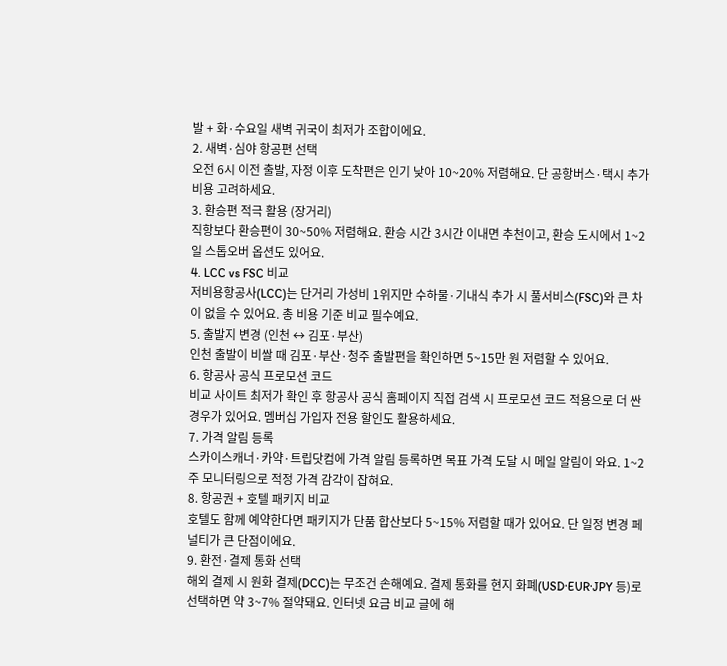발 + 화·수요일 새벽 귀국이 최저가 조합이에요.
2. 새벽·심야 항공편 선택
오전 6시 이전 출발, 자정 이후 도착편은 인기 낮아 10~20% 저렴해요. 단 공항버스·택시 추가 비용 고려하세요.
3. 환승편 적극 활용 (장거리)
직항보다 환승편이 30~50% 저렴해요. 환승 시간 3시간 이내면 추천이고, 환승 도시에서 1~2일 스톱오버 옵션도 있어요.
4. LCC vs FSC 비교
저비용항공사(LCC)는 단거리 가성비 1위지만 수하물·기내식 추가 시 풀서비스(FSC)와 큰 차이 없을 수 있어요. 총 비용 기준 비교 필수예요.
5. 출발지 변경 (인천 ↔ 김포·부산)
인천 출발이 비쌀 때 김포·부산·청주 출발편을 확인하면 5~15만 원 저렴할 수 있어요.
6. 항공사 공식 프로모션 코드
비교 사이트 최저가 확인 후 항공사 공식 홈페이지 직접 검색 시 프로모션 코드 적용으로 더 싼 경우가 있어요. 멤버십 가입자 전용 할인도 활용하세요.
7. 가격 알림 등록
스카이스캐너·카약·트립닷컴에 가격 알림 등록하면 목표 가격 도달 시 메일 알림이 와요. 1~2주 모니터링으로 적정 가격 감각이 잡혀요.
8. 항공권 + 호텔 패키지 비교
호텔도 함께 예약한다면 패키지가 단품 합산보다 5~15% 저렴할 때가 있어요. 단 일정 변경 페널티가 큰 단점이에요.
9. 환전·결제 통화 선택
해외 결제 시 원화 결제(DCC)는 무조건 손해예요. 결제 통화를 현지 화폐(USD·EUR·JPY 등)로 선택하면 약 3~7% 절약돼요. 인터넷 요금 비교 글에 해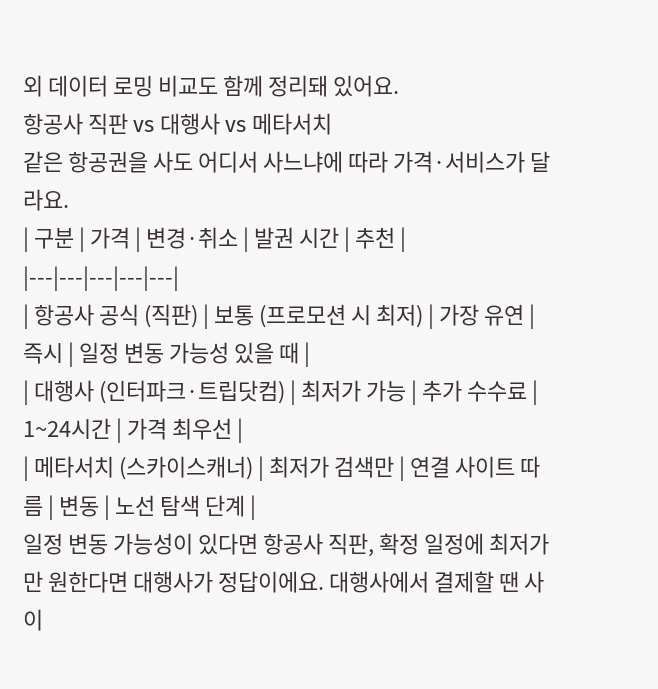외 데이터 로밍 비교도 함께 정리돼 있어요.
항공사 직판 vs 대행사 vs 메타서치
같은 항공권을 사도 어디서 사느냐에 따라 가격·서비스가 달라요.
| 구분 | 가격 | 변경·취소 | 발권 시간 | 추천 |
|---|---|---|---|---|
| 항공사 공식 (직판) | 보통 (프로모션 시 최저) | 가장 유연 | 즉시 | 일정 변동 가능성 있을 때 |
| 대행사 (인터파크·트립닷컴) | 최저가 가능 | 추가 수수료 | 1~24시간 | 가격 최우선 |
| 메타서치 (스카이스캐너) | 최저가 검색만 | 연결 사이트 따름 | 변동 | 노선 탐색 단계 |
일정 변동 가능성이 있다면 항공사 직판, 확정 일정에 최저가만 원한다면 대행사가 정답이에요. 대행사에서 결제할 땐 사이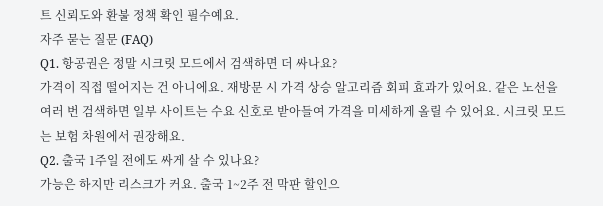트 신뢰도와 환불 정책 확인 필수예요.
자주 묻는 질문 (FAQ)
Q1. 항공권은 정말 시크릿 모드에서 검색하면 더 싸나요?
가격이 직접 떨어지는 건 아니에요. 재방문 시 가격 상승 알고리즘 회피 효과가 있어요. 같은 노선을 여러 번 검색하면 일부 사이트는 수요 신호로 받아들여 가격을 미세하게 올릴 수 있어요. 시크릿 모드는 보험 차원에서 권장해요.
Q2. 출국 1주일 전에도 싸게 살 수 있나요?
가능은 하지만 리스크가 커요. 출국 1~2주 전 막판 할인으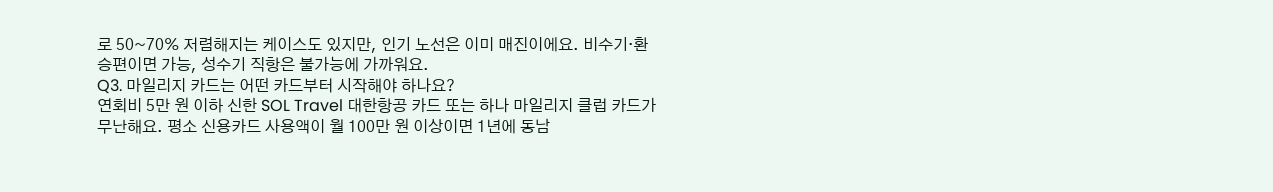로 50~70% 저렴해지는 케이스도 있지만, 인기 노선은 이미 매진이에요. 비수기·환승편이면 가능, 성수기 직항은 불가능에 가까워요.
Q3. 마일리지 카드는 어떤 카드부터 시작해야 하나요?
연회비 5만 원 이하 신한 SOL Travel 대한항공 카드 또는 하나 마일리지 클럽 카드가 무난해요. 평소 신용카드 사용액이 월 100만 원 이상이면 1년에 동남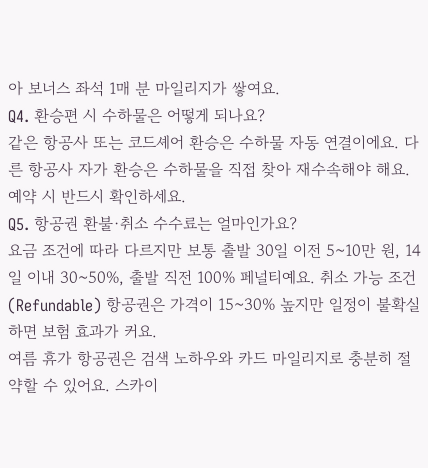아 보너스 좌석 1매 분 마일리지가 쌓여요.
Q4. 환승편 시 수하물은 어떻게 되나요?
같은 항공사 또는 코드셰어 환승은 수하물 자동 연결이에요. 다른 항공사 자가 환승은 수하물을 직접 찾아 재수속해야 해요. 예약 시 반드시 확인하세요.
Q5. 항공권 환불·취소 수수료는 얼마인가요?
요금 조건에 따라 다르지만 보통 출발 30일 이전 5~10만 원, 14일 이내 30~50%, 출발 직전 100% 페널티예요. 취소 가능 조건(Refundable) 항공권은 가격이 15~30% 높지만 일정이 불확실하면 보험 효과가 커요.
여름 휴가 항공권은 검색 노하우와 카드 마일리지로 충분히 절약할 수 있어요. 스카이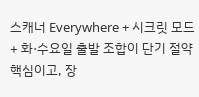스캐너 Everywhere + 시크릿 모드 + 화·수요일 출발 조합이 단기 절약 핵심이고, 장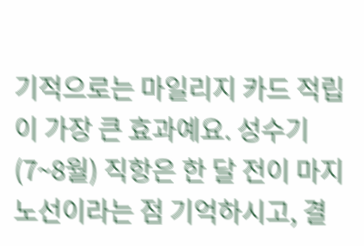기적으로는 마일리지 카드 적립이 가장 큰 효과예요. 성수기(7~8월) 직항은 한 달 전이 마지노선이라는 점 기억하시고, 결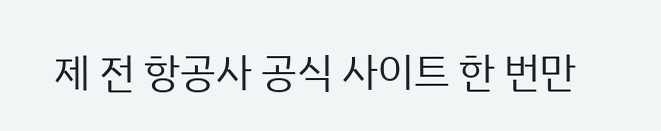제 전 항공사 공식 사이트 한 번만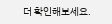더 확인해보세요.